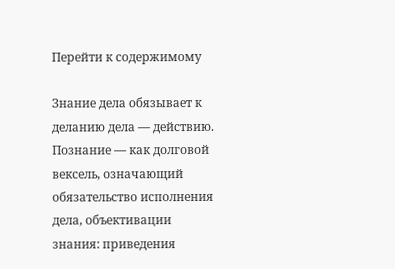Перейти к содержимому

Знание дела обязывает к деланию дела — действию. Познание — как долговой вексель, означающий обязательство исполнения дела, объективации знания: приведения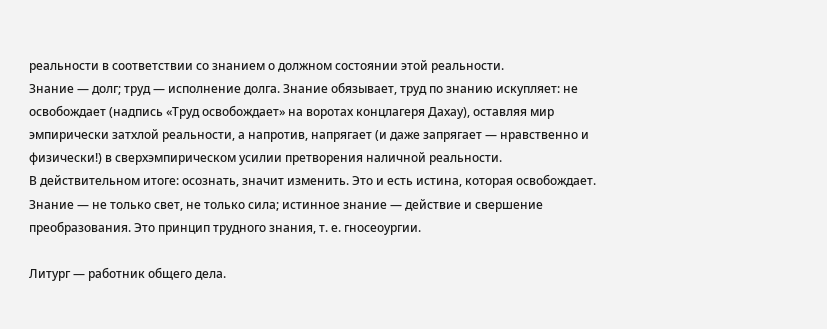реальности в соответствии со знанием о должном состоянии этой реальности.
Знание — долг; труд — исполнение долга. Знание обязывает, труд по знанию искупляет: не освобождает (надпись «Труд освобождает» на воротах концлагеря Дахау), оставляя мир эмпирически затхлой реальности, а напротив, напрягает (и даже запрягает — нравственно и физически!) в сверхэмпирическом усилии претворения наличной реальности.
В действительном итоге: осознать, значит изменить. Это и есть истина, которая освобождает.
Знание — не только свет, не только сила; истинное знание — действие и свершение преобразования. Это принцип трудного знания, т. е. гносеоургии.

Литург — работник общего дела.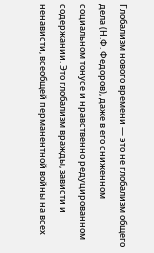Глобализм нового времени — это не глобализм общего дела (Н.Ф. Федоров), даже в его сниженном социальном тонусе и нравственно редуцированном содержании. Это глобализм вражды, зависти и ненависти, всеобщей перманентной войны на всех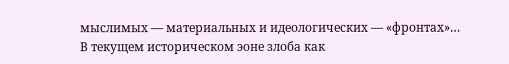мыслимых — материальных и идеологических — «фронтах»…
В текущем историческом эоне злоба как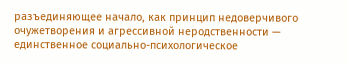разъединяющее начало, как принцип недоверчивого очужетворения и агрессивной неродственности — единственное социально-психологическое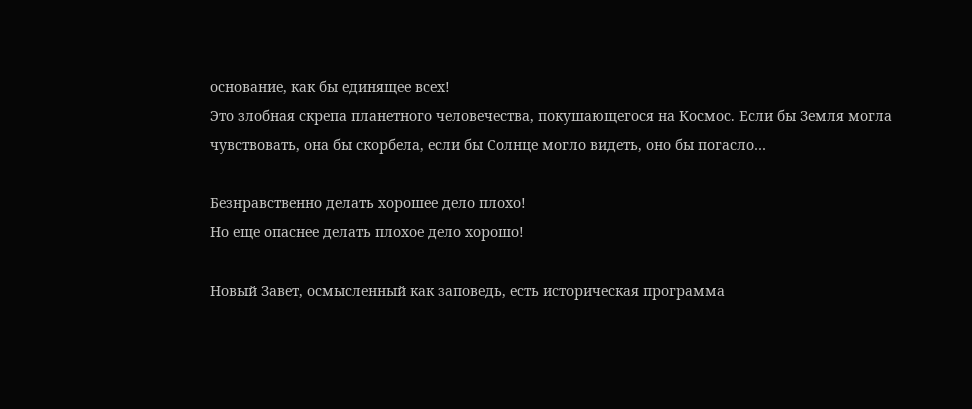основание, как бы единящее всех!
Это злобная скрепа планетного человечества, покушающегося на Космос. Если бы Земля могла чувствовать, она бы скорбела, если бы Солнце могло видеть, оно бы погасло…

Безнравственно делать хорошее дело плохо!
Но еще опаснее делать плохое дело хорошо!

Новый Завет, осмысленный как заповедь, есть историческая программа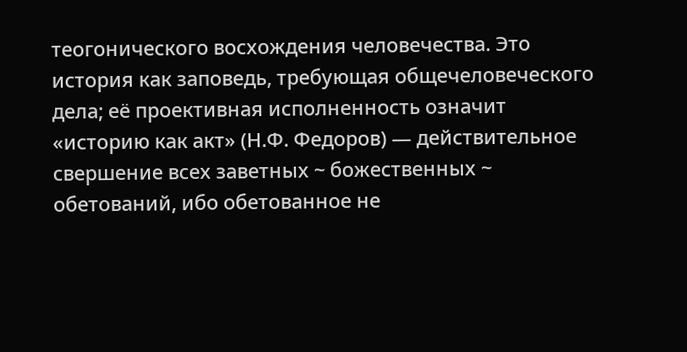теогонического восхождения человечества. Это история как заповедь, требующая общечеловеческого дела; её проективная исполненность означит «историю как акт» (Н.Ф. Федоров) — действительное свершение всех заветных ~ божественных ~ обетований, ибо обетованное не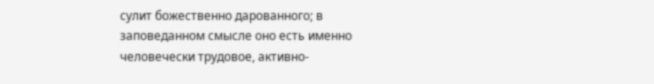сулит божественно дарованного; в заповеданном смысле оно есть именно человечески трудовое, активно-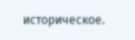историческое.